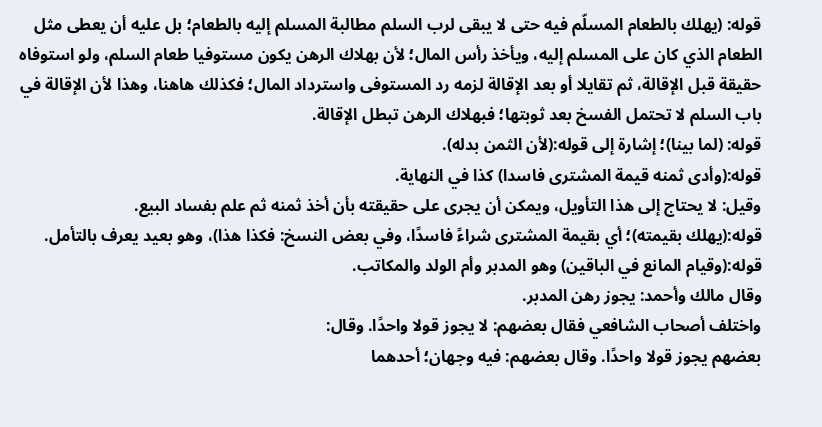قوله: (يهلك بالطعام المسلّم فيه حتى لا يبقى لرب السلم مطالبة المسلم إليه بالطعام؛ بل عليه أن يعطى مثل الطعام الذي كان على المسلم إليه، ويأخذ رأس المال؛ لأن بهلاك الرهن يكون مستوفيا طعام السلم، ولو استوفاه حقيقة قبل الإقالة، ثم تقايلا أو بعد الإقالة لزمه رد المستوفى واسترداد المال؛ فكذلك هاهنا، وهذا لأن الإقالة في باب السلم لا تحتمل الفسخ بعد ثوبتها؛ فبهلاك الرهن تبطل الإقالة.
قوله: (لما بينا)؛ إشارة إلى قوله:(لأن الثمن بدله).
قوله:(وأدى ثمنه قيمة المشترى فاسدا) كذا في النهاية.
وقيل: لا يحتاج إلى هذا التأويل، ويمكن أن يجرى على حقيقته بأن أخذ ثمنه ثم علم بفساد البيع.
قوله:(يهلك بقيمته)؛ أي بقيمة المشترى شراءً فاسدًا، وفي بعض النسخ: فكذا هذا)، وهو بعيد يعرف بالتأمل.
قوله:(وقيام المانع في الباقين) وهو المدبر وأم الولد والمكاتب.
وقال مالك وأحمد: يجوز رهن المدبر.
واختلف أصحاب الشافعي فقال بعضهم: لا يجوز قولا واحدًا. وقال:
بعضهم يجوز قولا واحدًا. وقال بعضهم: فيه وجهان؛ أحدهما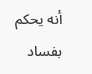أنه يحكم بفساد